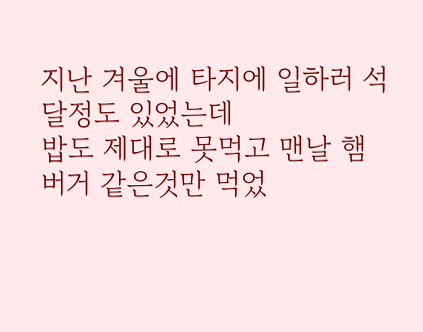지난 겨울에 타지에 일하러 석달정도 있었는데
밥도 제대로 못먹고 맨날 햄버거 같은것만 먹었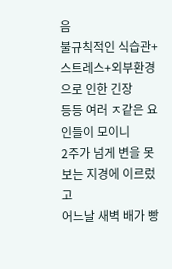음
불규칙적인 식습관+스트레스+외부환경으로 인한 긴장
등등 여러 ㅈ같은 요인들이 모이니
2주가 넘게 변을 못보는 지경에 이르렀고
어느날 새벽 배가 빵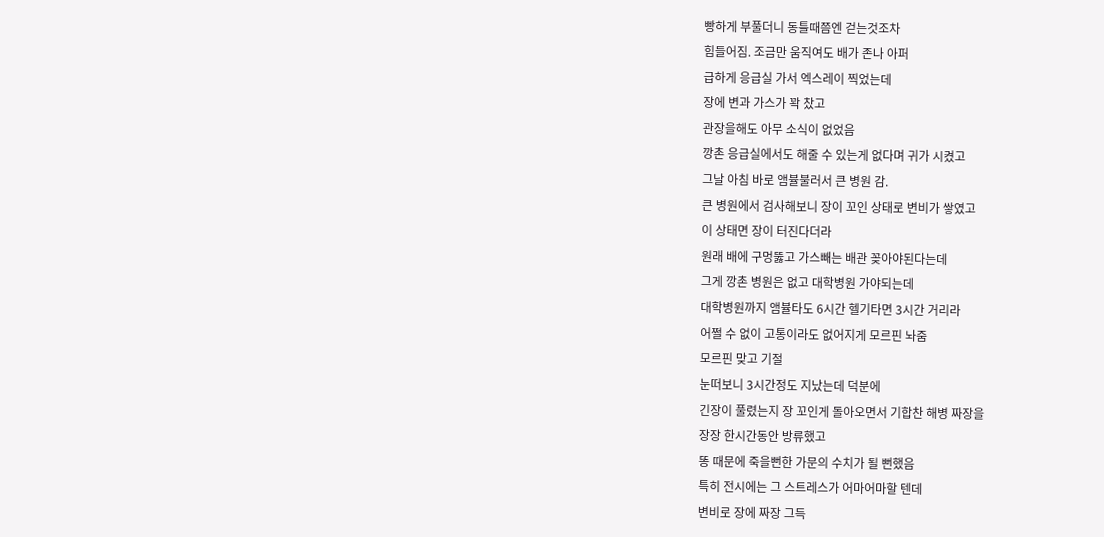빵하게 부풀더니 동틀때쯤엔 걷는것조차
힘들어짐. 조금만 움직여도 배가 존나 아퍼
급하게 응급실 가서 엑스레이 찍었는데
장에 변과 가스가 꽉 찼고
관장을해도 아무 소식이 없었음
깡촌 응급실에서도 해줄 수 있는게 없다며 귀가 시켰고
그날 아침 바로 앰뷸불러서 큰 병원 감.
큰 병원에서 검사해보니 장이 꼬인 상태로 변비가 쌓였고
이 상태면 장이 터진다더라
원래 배에 구멍뚫고 가스빼는 배관 꽂아야된다는데
그게 깡촌 병원은 없고 대학병원 가야되는데
대학병원까지 앰뷸타도 6시간 헬기타면 3시간 거리라
어쩔 수 없이 고통이라도 없어지게 모르핀 놔줌
모르핀 맞고 기절
눈떠보니 3시간정도 지났는데 덕분에
긴장이 풀렸는지 장 꼬인게 돌아오면서 기합찬 해병 짜장을
장장 한시간동안 방류했고
똥 때문에 죽을뻔한 가문의 수치가 될 뻔했음
특히 전시에는 그 스트레스가 어마어마할 텐데
변비로 장에 짜장 그득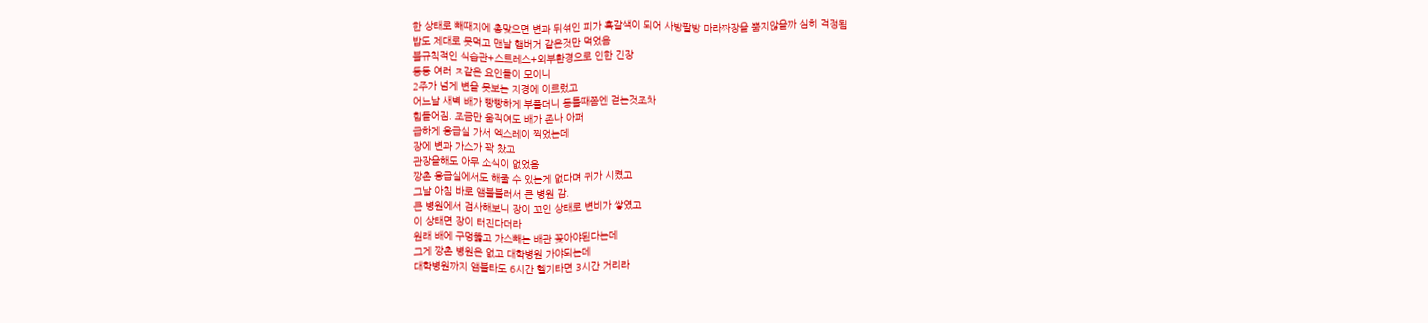한 상태로 빼때지에 총맞으면 변과 뒤섞인 피가 흑갈색이 되어 사방팔방 마라짜장을 뿜지않을까 심히 걱정됨
밥도 제대로 못먹고 맨날 햄버거 같은것만 먹었음
불규칙적인 식습관+스트레스+외부환경으로 인한 긴장
등등 여러 ㅈ같은 요인들이 모이니
2주가 넘게 변을 못보는 지경에 이르렀고
어느날 새벽 배가 빵빵하게 부풀더니 동틀때쯤엔 걷는것조차
힘들어짐. 조금만 움직여도 배가 존나 아퍼
급하게 응급실 가서 엑스레이 찍었는데
장에 변과 가스가 꽉 찼고
관장을해도 아무 소식이 없었음
깡촌 응급실에서도 해줄 수 있는게 없다며 귀가 시켰고
그날 아침 바로 앰뷸불러서 큰 병원 감.
큰 병원에서 검사해보니 장이 꼬인 상태로 변비가 쌓였고
이 상태면 장이 터진다더라
원래 배에 구멍뚫고 가스빼는 배관 꽂아야된다는데
그게 깡촌 병원은 없고 대학병원 가야되는데
대학병원까지 앰뷸타도 6시간 헬기타면 3시간 거리라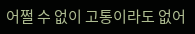어쩔 수 없이 고통이라도 없어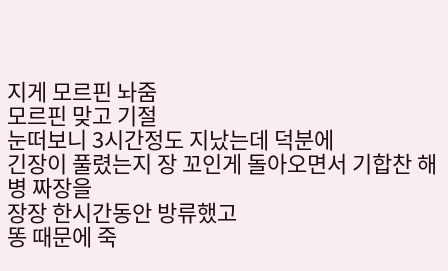지게 모르핀 놔줌
모르핀 맞고 기절
눈떠보니 3시간정도 지났는데 덕분에
긴장이 풀렸는지 장 꼬인게 돌아오면서 기합찬 해병 짜장을
장장 한시간동안 방류했고
똥 때문에 죽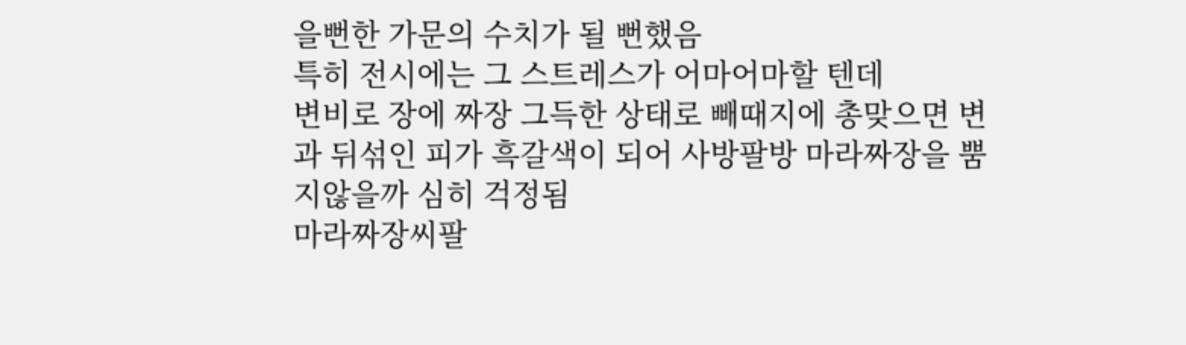을뻔한 가문의 수치가 될 뻔했음
특히 전시에는 그 스트레스가 어마어마할 텐데
변비로 장에 짜장 그득한 상태로 빼때지에 총맞으면 변과 뒤섞인 피가 흑갈색이 되어 사방팔방 마라짜장을 뿜지않을까 심히 걱정됨
마라짜장씨팔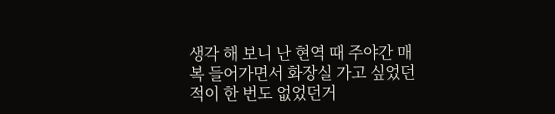생각 해 보니 난 현역 때 주야간 매복 들어가면서 화장실 가고 싶었던 적이 한 번도 없었던거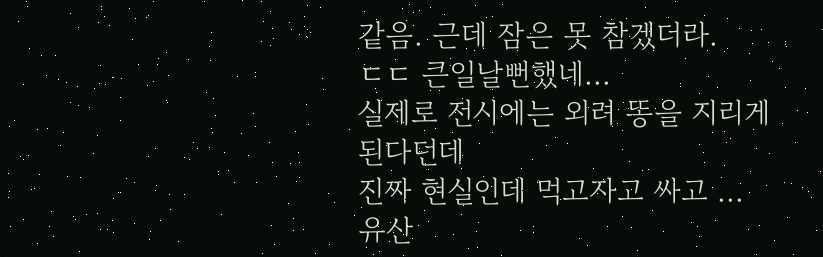같음. 근데 잠은 못 참겠더라.
ㄷㄷ 큰일날뻔했네...
실제로 전시에는 외려 똥을 지리게 된다던데
진짜 현실인데 먹고자고 싸고 ...
유산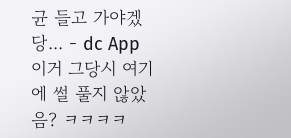균 들고 가야겠당... - dc App
이거 그당시 여기에 썰 풀지 않았음? ㅋㅋㅋㅋ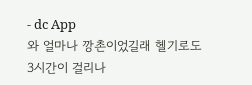- dc App
와 얼마나 깡촌이었길래 헬기로도 3시간이 걸리나